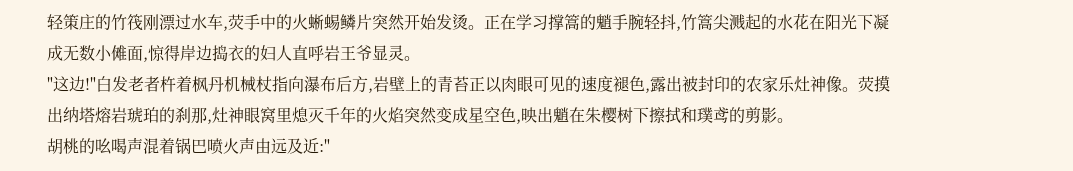轻策庄的竹筏刚漂过水车,荧手中的火蜥蜴鳞片突然开始发烫。正在学习撑篙的魈手腕轻抖,竹篙尖溅起的水花在阳光下凝成无数小傩面,惊得岸边捣衣的妇人直呼岩王爷显灵。
"这边!"白发老者杵着枫丹机械杖指向瀑布后方,岩壁上的青苔正以肉眼可见的速度褪色,露出被封印的农家乐灶神像。荧摸出纳塔熔岩琥珀的刹那,灶神眼窝里熄灭千年的火焰突然变成星空色,映出魈在朱樱树下擦拭和璞鸢的剪影。
胡桃的吆喝声混着锅巴喷火声由远及近:"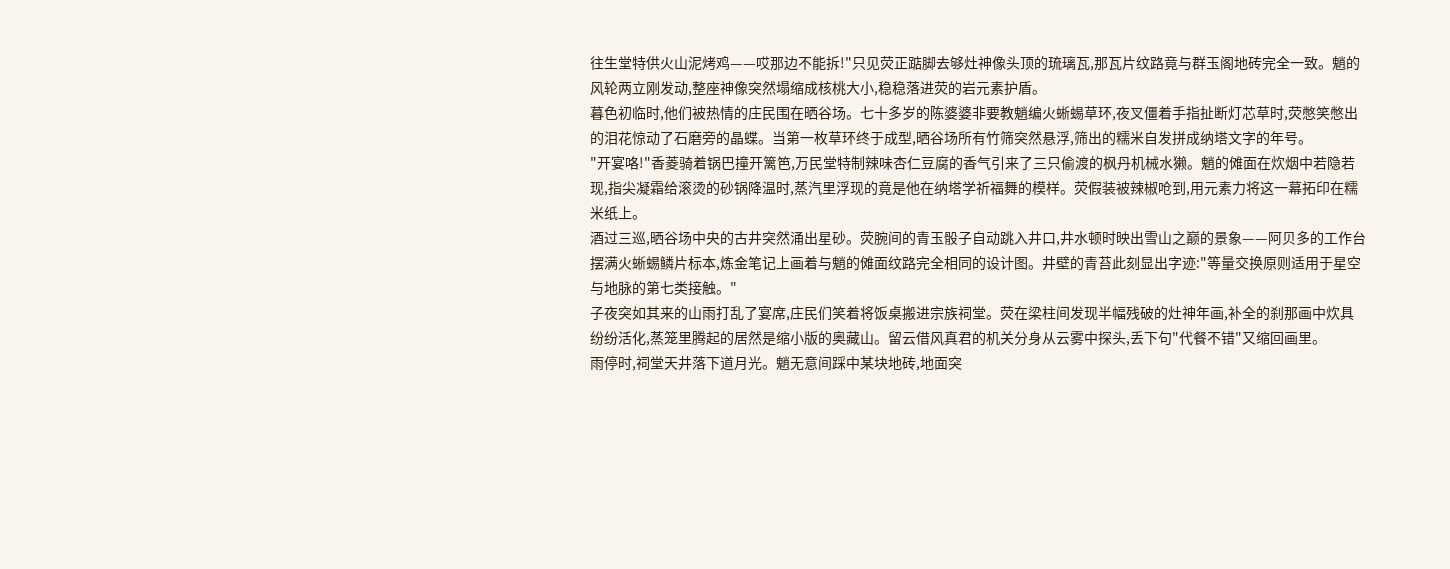往生堂特供火山泥烤鸡——哎那边不能拆!"只见荧正踮脚去够灶神像头顶的琉璃瓦,那瓦片纹路竟与群玉阁地砖完全一致。魈的风轮两立刚发动,整座神像突然塌缩成核桃大小,稳稳落进荧的岩元素护盾。
暮色初临时,他们被热情的庄民围在晒谷场。七十多岁的陈婆婆非要教魈编火蜥蜴草环,夜叉僵着手指扯断灯芯草时,荧憋笑憋出的泪花惊动了石磨旁的晶蝶。当第一枚草环终于成型,晒谷场所有竹筛突然悬浮,筛出的糯米自发拼成纳塔文字的年号。
"开宴咯!"香菱骑着锅巴撞开篱笆,万民堂特制辣味杏仁豆腐的香气引来了三只偷渡的枫丹机械水獭。魈的傩面在炊烟中若隐若现,指尖凝霜给滚烫的砂锅降温时,蒸汽里浮现的竟是他在纳塔学祈福舞的模样。荧假装被辣椒呛到,用元素力将这一幕拓印在糯米纸上。
酒过三巡,晒谷场中央的古井突然涌出星砂。荧腕间的青玉骰子自动跳入井口,井水顿时映出雪山之巅的景象——阿贝多的工作台摆满火蜥蜴鳞片标本,炼金笔记上画着与魈的傩面纹路完全相同的设计图。井壁的青苔此刻显出字迹:"等量交换原则适用于星空与地脉的第七类接触。"
子夜突如其来的山雨打乱了宴席,庄民们笑着将饭桌搬进宗族祠堂。荧在梁柱间发现半幅残破的灶神年画,补全的刹那画中炊具纷纷活化,蒸笼里腾起的居然是缩小版的奥藏山。留云借风真君的机关分身从云雾中探头,丢下句"代餐不错"又缩回画里。
雨停时,祠堂天井落下道月光。魈无意间踩中某块地砖,地面突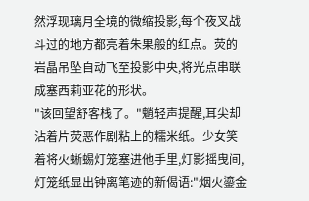然浮现璃月全境的微缩投影,每个夜叉战斗过的地方都亮着朱果般的红点。荧的岩晶吊坠自动飞至投影中央,将光点串联成塞西莉亚花的形状。
"该回望舒客栈了。"魈轻声提醒,耳尖却沾着片荧恶作剧粘上的糯米纸。少女笑着将火蜥蜴灯笼塞进他手里,灯影摇曳间,灯笼纸显出钟离笔迹的新偈语:"烟火鎏金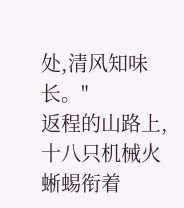处,清风知味长。"
返程的山路上,十八只机械火蜥蜴衔着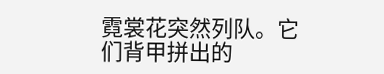霓裳花突然列队。它们背甲拼出的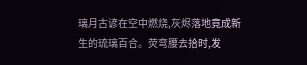璃月古谚在空中燃烧,灰烬落地竟成新生的琉璃百合。荧弯腰去拾时,发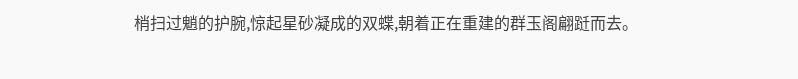梢扫过魈的护腕,惊起星砂凝成的双蝶,朝着正在重建的群玉阁翩跹而去。